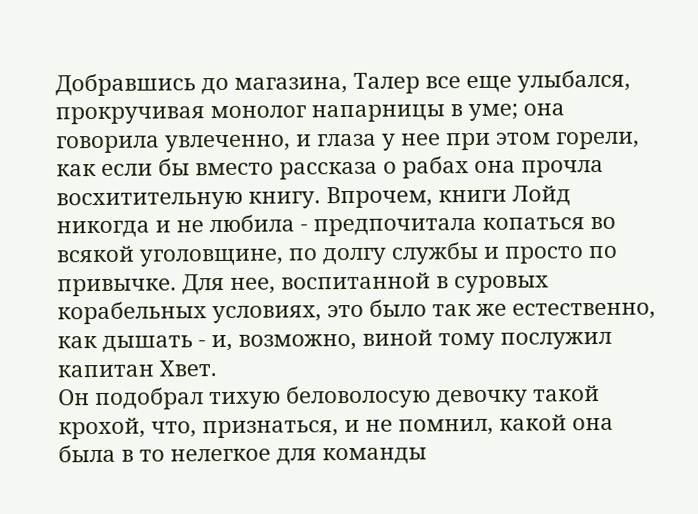Добравшись до магазина, Талер все еще улыбался, прокручивая монолог напарницы в уме; она говорила увлеченно, и глаза у нее при этом горели, как если бы вместо рассказа о рабах она прочла восхитительную книгу. Впрочем, книги Лойд никогда и не любила - предпочитала копаться во всякой уголовщине, по долгу службы и просто по привычке. Для нее, воспитанной в суровых корабельных условиях, это было так же естественно, как дышать - и, возможно, виной тому послужил капитан Хвет.
Он подобрал тихую беловолосую девочку такой крохой, что, признаться, и не помнил, какой она была в то нелегкое для команды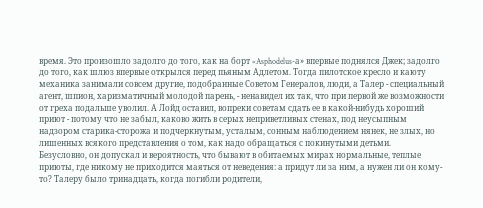время. Это произошло задолго до того, как на борт «Asphodelus-а» впервые поднялся Джек; задолго до того, как шлюз впервые открылся перед пьяным Адлетом. Тогда пилотское кресло и каюту механика занимали совсем другие, подобранные Советом Генералов, люди, а Талер - специальный агент, шпион, харизматичный молодой парень, - ненавидел их так, что при первой же возможности от греха подальше уволил. А Лойд оставил, вопреки советам сдать ее в какой-нибудь хороший приют - потому что не забыл, каково жить в серых неприветливых стенах, под неусыпным надзором старика-сторожа и подчеркнутым, усталым, сонным наблюдением нянек, не злых, но лишенных всякого представления о том, как надо обращаться с покинутыми детьми.
Безусловно, он допускал и вероятность, что бывают в обитаемых мирах нормальные, теплые приюты, где никому не приходится маяться от неведения: а придут ли за ним, а нужен ли он кому-то? Талеру было тринадцать, когда погибли родители,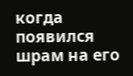когда появился шрам на его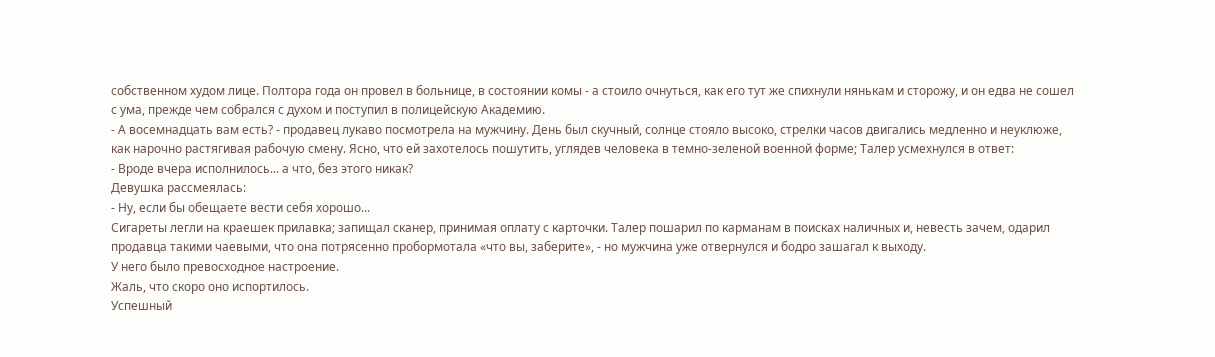собственном худом лице. Полтора года он провел в больнице, в состоянии комы - а стоило очнуться, как его тут же спихнули нянькам и сторожу, и он едва не сошел с ума, прежде чем собрался с духом и поступил в полицейскую Академию.
- А восемнадцать вам есть? - продавец лукаво посмотрела на мужчину. День был скучный, солнце стояло высоко, стрелки часов двигались медленно и неуклюже, как нарочно растягивая рабочую смену. Ясно, что ей захотелось пошутить, углядев человека в темно-зеленой военной форме; Талер усмехнулся в ответ:
- Вроде вчера исполнилось... а что, без этого никак?
Девушка рассмеялась:
- Ну, если бы обещаете вести себя хорошо...
Сигареты легли на краешек прилавка; запищал сканер, принимая оплату с карточки. Талер пошарил по карманам в поисках наличных и, невесть зачем, одарил продавца такими чаевыми, что она потрясенно пробормотала «что вы, заберите», - но мужчина уже отвернулся и бодро зашагал к выходу.
У него было превосходное настроение.
Жаль, что скоро оно испортилось.
Успешный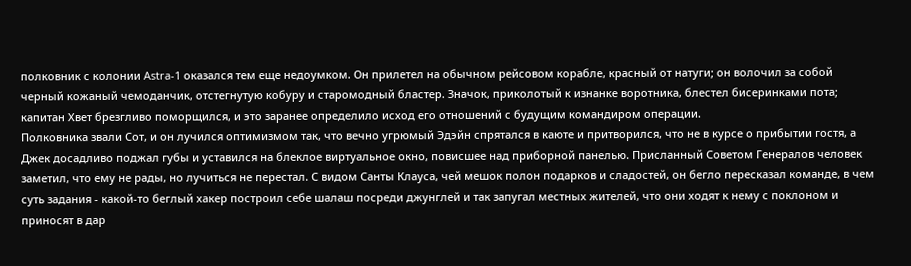полковник с колонии Astra-1 оказался тем еще недоумком. Он прилетел на обычном рейсовом корабле, красный от натуги; он волочил за собой черный кожаный чемоданчик, отстегнутую кобуру и старомодный бластер. Значок, приколотый к изнанке воротника, блестел бисеринками пота; капитан Хвет брезгливо поморщился, и это заранее определило исход его отношений с будущим командиром операции.
Полковника звали Сот, и он лучился оптимизмом так, что вечно угрюмый Эдэйн спрятался в каюте и притворился, что не в курсе о прибытии гостя, а Джек досадливо поджал губы и уставился на блеклое виртуальное окно, повисшее над приборной панелью. Присланный Советом Генералов человек заметил, что ему не рады, но лучиться не перестал. С видом Санты Клауса, чей мешок полон подарков и сладостей, он бегло пересказал команде, в чем суть задания - какой-то беглый хакер построил себе шалаш посреди джунглей и так запугал местных жителей, что они ходят к нему с поклоном и приносят в дар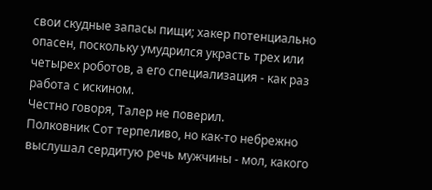свои скудные запасы пищи; хакер потенциально опасен, поскольку умудрился украсть трех или четырех роботов, а его специализация - как раз работа с искином.
Честно говоря, Талер не поверил.
Полковник Сот терпеливо, но как-то небрежно выслушал сердитую речь мужчины - мол, какого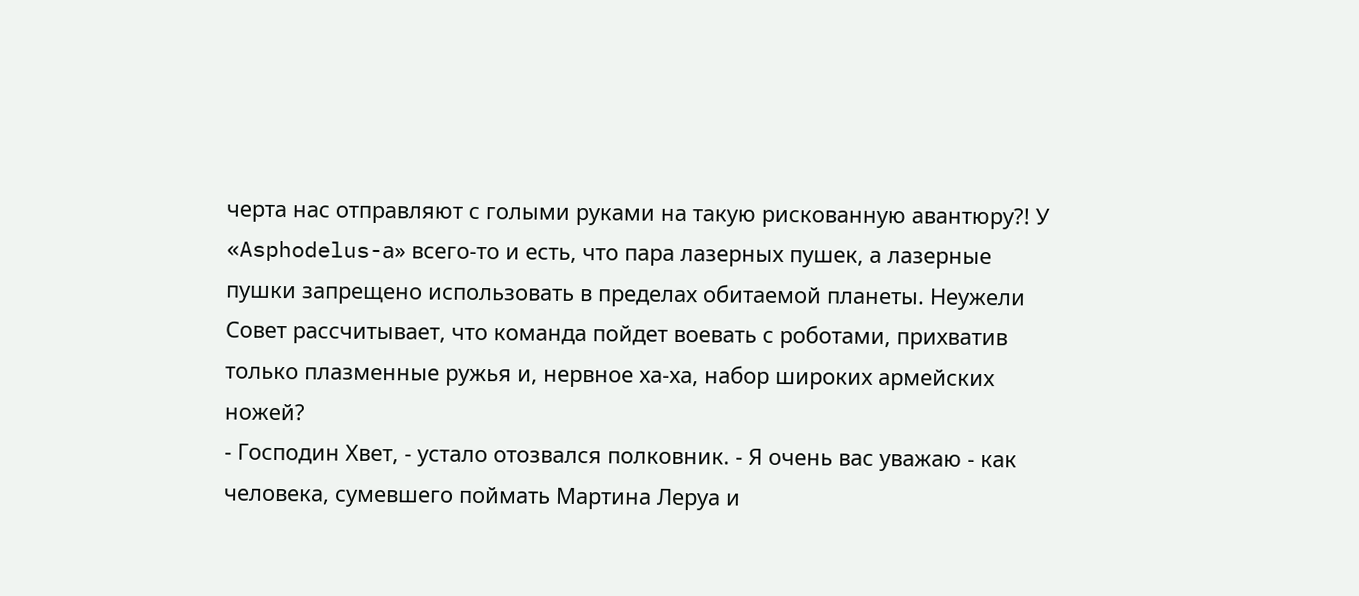черта нас отправляют с голыми руками на такую рискованную авантюру?! У «Asphodelus-а» всего-то и есть, что пара лазерных пушек, а лазерные пушки запрещено использовать в пределах обитаемой планеты. Неужели Совет рассчитывает, что команда пойдет воевать с роботами, прихватив только плазменные ружья и, нервное ха-ха, набор широких армейских ножей?
- Господин Хвет, - устало отозвался полковник. - Я очень вас уважаю - как человека, сумевшего поймать Мартина Леруа и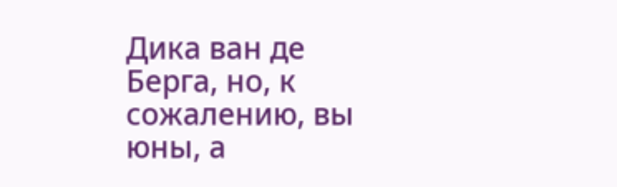Дика ван де Берга, но, к сожалению, вы юны, а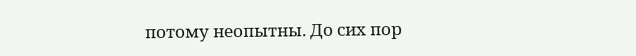потому неопытны. До сих пор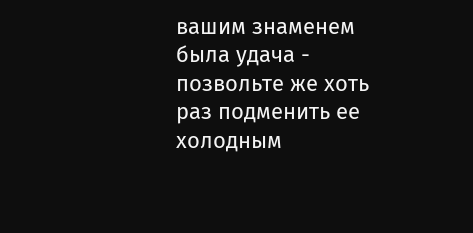вашим знаменем была удача - позвольте же хоть раз подменить ее холодным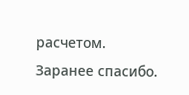расчетом. Заранее спасибо.